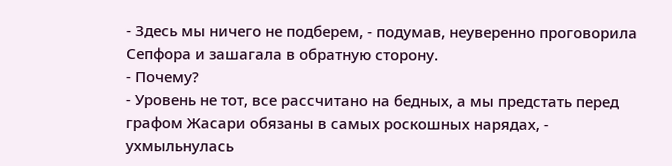- Здесь мы ничего не подберем, - подумав, неуверенно проговорила Сепфора и зашагала в обратную сторону.
- Почему?
- Уровень не тот, все рассчитано на бедных, а мы предстать перед графом Жасари обязаны в самых роскошных нарядах, - ухмыльнулась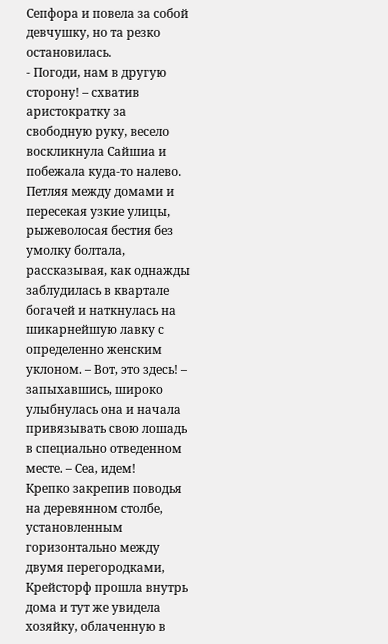Сепфора и повела за собой девчушку, но та резко остановилась.
- Погоди, нам в другую сторону! – схватив аристократку за свободную руку, весело воскликнула Сайшиа и побежала куда-то налево. Петляя между домами и пересекая узкие улицы, рыжеволосая бестия без умолку болтала, рассказывая, как однажды заблудилась в квартале богачей и наткнулась на шикарнейшую лавку с определенно женским уклоном. – Вот, это здесь! – запыхавшись, широко улыбнулась она и начала привязывать свою лошадь в специально отведенном месте. – Сеа, идем!
Крепко закрепив поводья на деревянном столбе, установленным горизонтально между двумя перегородками, Крейсторф прошла внутрь дома и тут же увидела хозяйку, облаченную в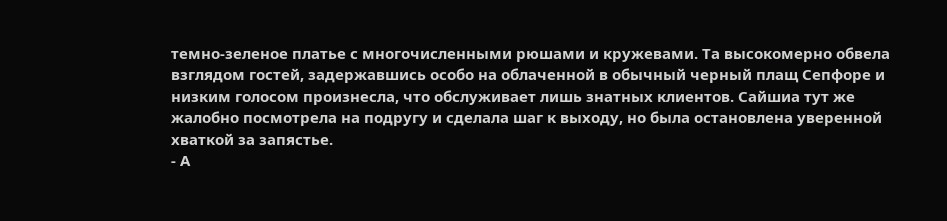темно-зеленое платье с многочисленными рюшами и кружевами. Та высокомерно обвела взглядом гостей, задержавшись особо на облаченной в обычный черный плащ Сепфоре и низким голосом произнесла, что обслуживает лишь знатных клиентов. Сайшиа тут же жалобно посмотрела на подругу и сделала шаг к выходу, но была остановлена уверенной хваткой за запястье.
- А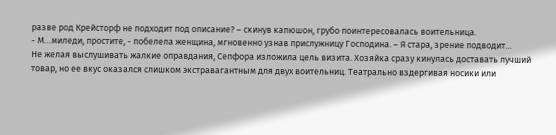разве род Крейсторф не подходит под описание? – скинув капюшон, грубо поинтересовалась воительница.
- М…миледи, простите, - побелела женщина, мгновенно узнав прислужницу Господина. – Я стара, зрение подводит…
Не желая выслушивать жалкие оправдания, Сепфора изложила цель визита. Хозяйка сразу кинулась доставать лучший товар, но ее вкус оказался слишком экстравагантным для двух воительниц. Театрально вздергивая носики или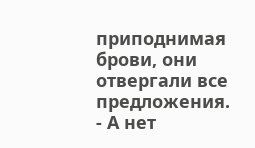приподнимая брови, они отвергали все предложения.
- А нет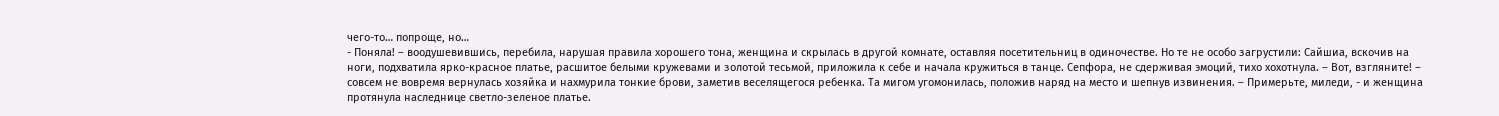чего-то… попроще, но…
- Поняла! – воодушевившись, перебила, нарушая правила хорошего тона, женщина и скрылась в другой комнате, оставляя посетительниц в одиночестве. Но те не особо загрустили: Сайшиа, вскочив на ноги, подхватила ярко-красное платье, расшитое белыми кружевами и золотой тесьмой, приложила к себе и начала кружиться в танце. Сепфора, не сдерживая эмоций, тихо хохотнула. – Вот, взгляните! – совсем не вовремя вернулась хозяйка и нахмурила тонкие брови, заметив веселящегося ребенка. Та мигом угомонилась, положив наряд на место и шепнув извинения. – Примерьте, миледи, - и женщина протянула наследнице светло-зеленое платье.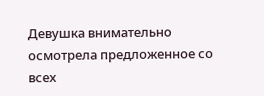Девушка внимательно осмотрела предложенное со всех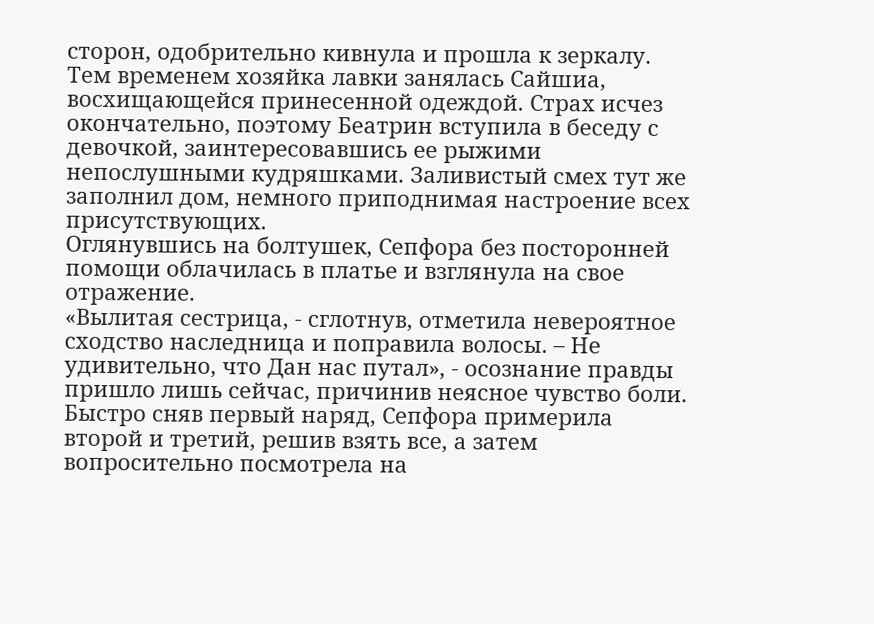сторон, одобрительно кивнула и прошла к зеркалу.
Тем временем хозяйка лавки занялась Сайшиа, восхищающейся принесенной одеждой. Страх исчез окончательно, поэтому Беатрин вступила в беседу с девочкой, заинтересовавшись ее рыжими непослушными кудряшками. Заливистый смех тут же заполнил дом, немного приподнимая настроение всех присутствующих.
Оглянувшись на болтушек, Сепфора без посторонней помощи облачилась в платье и взглянула на свое отражение.
«Вылитая сестрица, - сглотнув, отметила невероятное сходство наследница и поправила волосы. – Не удивительно, что Дан нас путал», - осознание правды пришло лишь сейчас, причинив неясное чувство боли.
Быстро сняв первый наряд, Сепфора примерила второй и третий, решив взять все, а затем вопросительно посмотрела на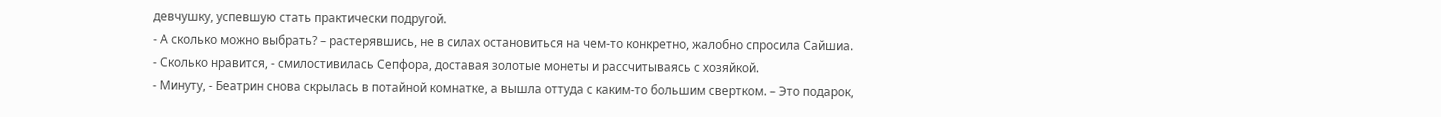девчушку, успевшую стать практически подругой.
- А сколько можно выбрать? – растерявшись, не в силах остановиться на чем-то конкретно, жалобно спросила Сайшиа.
- Сколько нравится, - смилостивилась Сепфора, доставая золотые монеты и рассчитываясь с хозяйкой.
- Минуту, - Беатрин снова скрылась в потайной комнатке, а вышла оттуда с каким-то большим свертком. – Это подарок,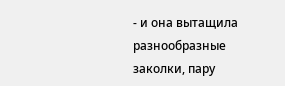- и она вытащила разнообразные заколки, пару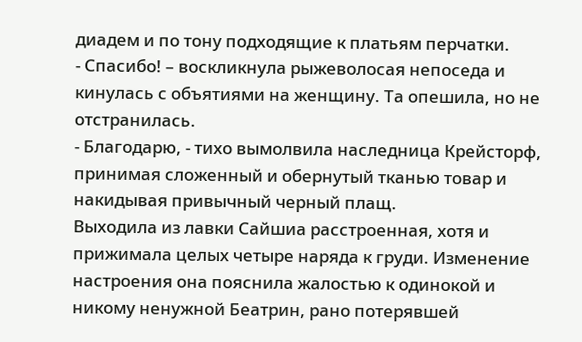диадем и по тону подходящие к платьям перчатки.
- Спасибо! – воскликнула рыжеволосая непоседа и кинулась с объятиями на женщину. Та опешила, но не отстранилась.
- Благодарю, - тихо вымолвила наследница Крейсторф, принимая сложенный и обернутый тканью товар и накидывая привычный черный плащ.
Выходила из лавки Сайшиа расстроенная, хотя и прижимала целых четыре наряда к груди. Изменение настроения она пояснила жалостью к одинокой и никому ненужной Беатрин, рано потерявшей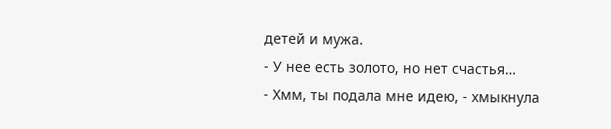детей и мужа.
- У нее есть золото, но нет счастья…
- Хмм, ты подала мне идею, - хмыкнула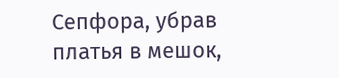Сепфора, убрав платья в мешок,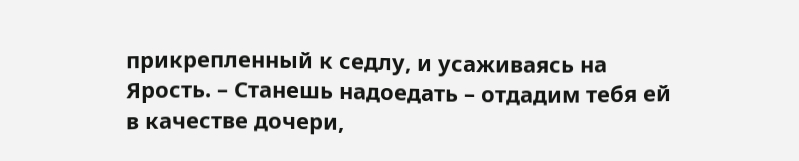прикрепленный к седлу, и усаживаясь на Ярость. – Станешь надоедать – отдадим тебя ей в качестве дочери,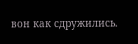вон как сдружились.